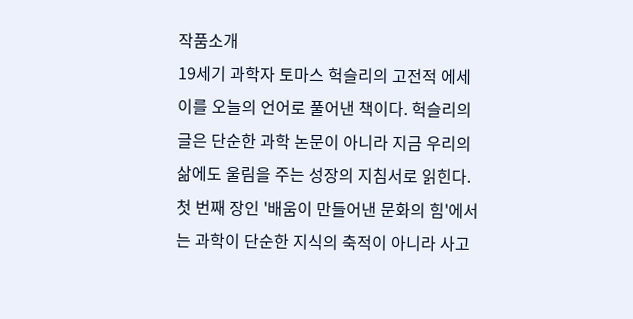작품소개
19세기 과학자 토마스 헉슬리의 고전적 에세이를 오늘의 언어로 풀어낸 책이다. 헉슬리의 글은 단순한 과학 논문이 아니라 지금 우리의 삶에도 울림을 주는 성장의 지침서로 읽힌다.
첫 번째 장인 '배움이 만들어낸 문화의 힘'에서는 과학이 단순한 지식의 축적이 아니라 사고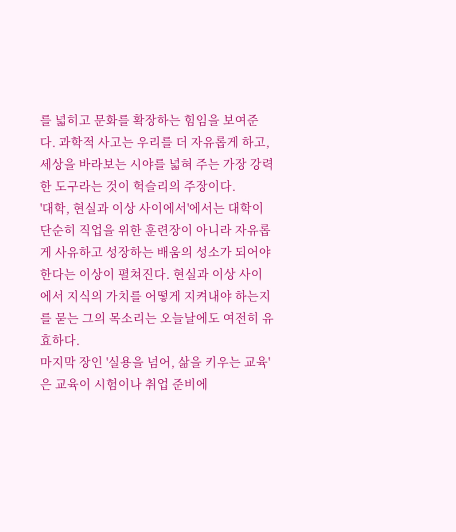를 넓히고 문화를 확장하는 힘임을 보여준다. 과학적 사고는 우리를 더 자유롭게 하고, 세상을 바라보는 시야를 넓혀 주는 가장 강력한 도구라는 것이 헉슬리의 주장이다.
'대학, 현실과 이상 사이에서'에서는 대학이 단순히 직업을 위한 훈련장이 아니라 자유롭게 사유하고 성장하는 배움의 성소가 되어야 한다는 이상이 펼쳐진다. 현실과 이상 사이에서 지식의 가치를 어떻게 지켜내야 하는지를 묻는 그의 목소리는 오늘날에도 여전히 유효하다.
마지막 장인 '실용을 넘어, 삶을 키우는 교육'은 교육이 시험이나 취업 준비에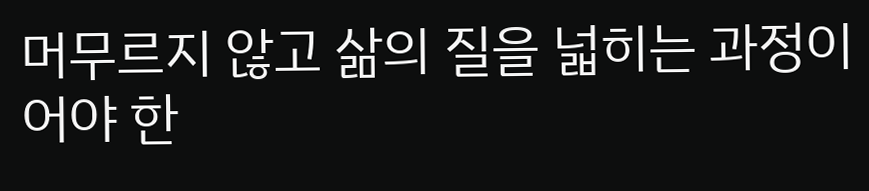머무르지 않고 삶의 질을 넓히는 과정이어야 한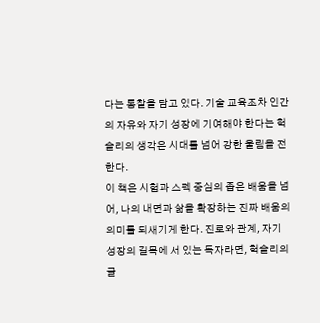다는 통찰을 담고 있다. 기술 교육조차 인간의 자유와 자기 성장에 기여해야 한다는 헉슬리의 생각은 시대를 넘어 강한 울림을 전한다.
이 책은 시험과 스펙 중심의 좁은 배움을 넘어, 나의 내면과 삶을 확장하는 진짜 배움의 의미를 되새기게 한다. 진로와 관계, 자기 성장의 길목에 서 있는 독자라면, 헉슬리의 글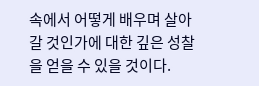속에서 어떻게 배우며 살아갈 것인가에 대한 깊은 성찰을 얻을 수 있을 것이다.